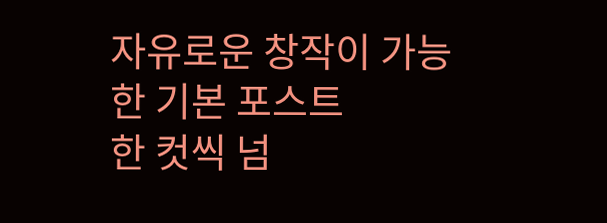자유로운 창작이 가능한 기본 포스트
한 컷씩 넘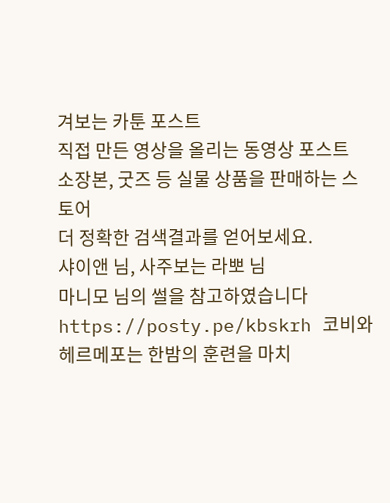겨보는 카툰 포스트
직접 만든 영상을 올리는 동영상 포스트
소장본, 굿즈 등 실물 상품을 판매하는 스토어
더 정확한 검색결과를 얻어보세요.
샤이앤 님, 사주보는 라뽀 님
마니모 님의 썰을 참고하였습니다 https://posty.pe/kbskrh 코비와 헤르메포는 한밤의 훈련을 마치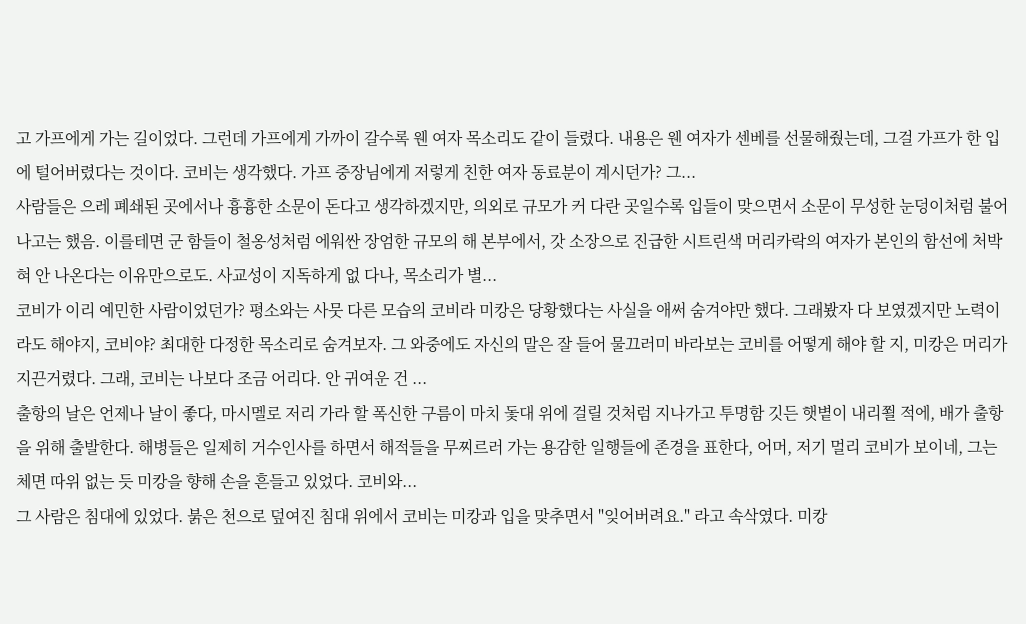고 가프에게 가는 길이었다. 그런데 가프에게 가까이 갈수록 웬 여자 목소리도 같이 들렸다. 내용은 웬 여자가 센베를 선물해줬는데, 그걸 가프가 한 입에 털어버렸다는 것이다. 코비는 생각했다. 가프 중장님에게 저렇게 친한 여자 동료분이 계시던가? 그...
사람들은 으레 폐쇄된 곳에서나 흉흉한 소문이 돈다고 생각하겠지만, 의외로 규모가 커 다란 곳일수록 입들이 맞으면서 소문이 무성한 눈덩이처럼 불어나고는 했음. 이를테면 군 함들이 철옹성처럼 에워싼 장엄한 규모의 해 본부에서, 갓 소장으로 진급한 시트린색 머리카락의 여자가 본인의 함선에 처박혀 안 나온다는 이유만으로도. 사교성이 지독하게 없 다나, 목소리가 별...
코비가 이리 예민한 사람이었던가? 평소와는 사뭇 다른 모습의 코비라 미캉은 당황했다는 사실을 애써 숨겨야만 했다. 그래봤자 다 보였겠지만 노력이라도 해야지, 코비야? 최대한 다정한 목소리로 숨겨보자. 그 와중에도 자신의 말은 잘 들어 물끄러미 바라보는 코비를 어떻게 해야 할 지, 미캉은 머리가 지끈거렸다. 그래, 코비는 나보다 조금 어리다. 안 귀여운 건 ...
출항의 날은 언제나 날이 좋다, 마시멜로 저리 가라 할 폭신한 구름이 마치 돛대 위에 걸릴 것처럼 지나가고 투명함 깃든 햇볕이 내리쬘 적에, 배가 출항을 위해 출발한다. 해병들은 일제히 거수인사를 하면서 해적들을 무찌르러 가는 용감한 일행들에 존경을 표한다, 어머, 저기 멀리 코비가 보이네, 그는 체면 따위 없는 듯 미캉을 향해 손을 흔들고 있었다. 코비와...
그 사람은 침대에 있었다. 붉은 천으로 덮여진 침대 위에서 코비는 미캉과 입을 맞추면서 "잊어버려요." 라고 속삭였다. 미캉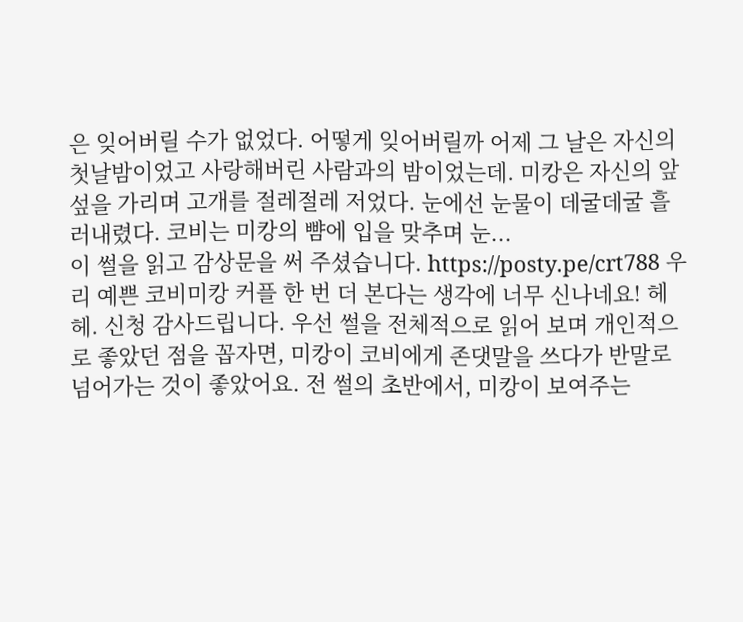은 잊어버릴 수가 없었다. 어떻게 잊어버릴까 어제 그 날은 자신의 첫날밤이었고 사랑해버린 사람과의 밤이었는데. 미캉은 자신의 앞섶을 가리며 고개를 절레절레 저었다. 눈에선 눈물이 데굴데굴 흘러내렸다. 코비는 미캉의 뺨에 입을 맞추며 눈...
이 썰을 읽고 감상문을 써 주셨습니다. https://posty.pe/crt788 우리 예쁜 코비미캉 커플 한 번 더 본다는 생각에 너무 신나네요! 헤헤. 신청 감사드립니다. 우선 썰을 전체적으로 읽어 보며 개인적으로 좋았던 점을 꼽자면, 미캉이 코비에게 존댓말을 쓰다가 반말로 넘어가는 것이 좋았어요. 전 썰의 초반에서, 미캉이 보여주는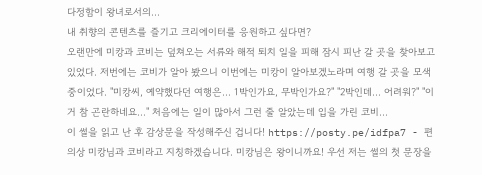다정함이 왕녀로서의...
내 취향의 콘텐츠를 즐기고 크리에이터를 응원하고 싶다면?
오랜만에 미캉과 코비는 덮쳐오는 서류와 해적 퇴치 일을 피해 잠시 피난 갈 곳을 찾아보고 있었다. 저번에는 코비가 알아 봤으니 이번에는 미캉이 알아보겠노라며 여행 갈 곳을 모색 중이었다. "미캉씨, 예약했다던 여행은... 1박인가요, 무박인가요?" "2박인데... 어려워?" "이거 참 곤란하네요..." 처음에는 일이 많아서 그런 줄 알았는데 입을 가린 코비...
이 썰을 읽고 난 후 감상문을 작성해주신 겁니다! https://posty.pe/idfpa7 - 편의상 미캉님과 코비라고 지칭하겠습니다. 미캉님은 왕이니까요! 우선 저는 썰의 첫 문장을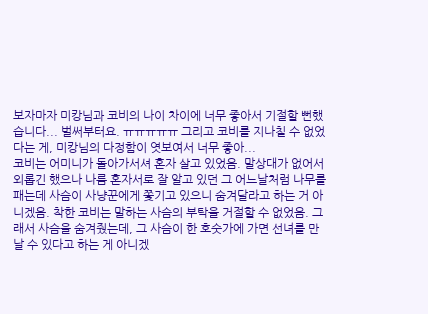보자마자 미캉님과 코비의 나이 차이에 너무 좋아서 기절할 뻔했습니다... 벌써부터요. ㅠㅠㅠㅠㅠ 그리고 코비를 지나칠 수 없었다는 게, 미캉님의 다정함이 엿보여서 너무 좋아...
코비는 어미니가 돌아가서셔 혼자 살고 있었음. 말상대가 없어서 외롭긴 했으나 나름 혼자서로 잘 알고 있던 그 어느날처럼 나무를 패는데 사슴이 사냥꾼에게 쫓기고 있으니 숨겨달라고 하는 거 아니겠음. 착한 코비는 말하는 사슴의 부탁을 거절할 수 없었음. 그래서 사슴을 숨겨줬는데, 그 사슴이 한 호숫가에 가면 선녀를 만날 수 있다고 하는 게 아니겠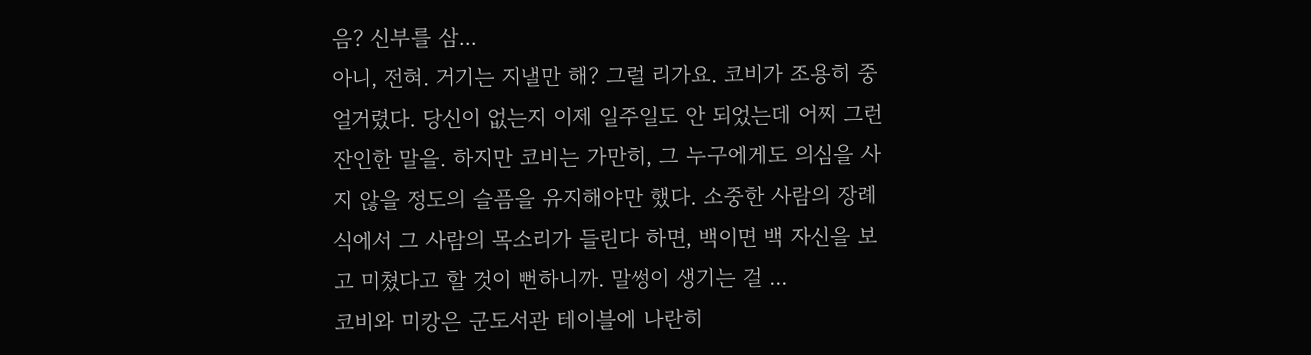음? 신부를 삼...
아니, 전혀. 거기는 지낼만 해? 그럴 리가요. 코비가 조용히 중얼거렸다. 당신이 없는지 이제 일주일도 안 되었는데 어찌 그런 잔인한 말을. 하지만 코비는 가만히, 그 누구에게도 의심을 사지 않을 정도의 슬픔을 유지해야만 했다. 소중한 사람의 장례식에서 그 사람의 목소리가 들린다 하면, 백이면 백 자신을 보고 미쳤다고 할 것이 뻔하니까. 말썽이 생기는 걸 ...
코비와 미캉은 군도서관 테이블에 나란히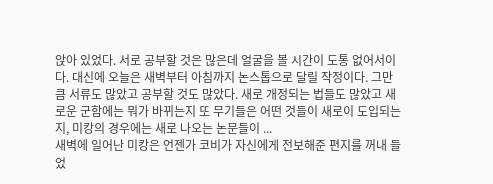앉아 있었다. 서로 공부할 것은 많은데 얼굴을 볼 시간이 도통 없어서이다. 대신에 오늘은 새벽부터 아침까지 논스톱으로 달릴 작정이다. 그만큼 서류도 많았고 공부할 것도 많았다. 새로 개정되는 법들도 많았고 새로운 군함에는 뭐가 바뀌는지 또 무기들은 어떤 것들이 새로이 도입되는지, 미캉의 경우에는 새로 나오는 논문들이 ...
새벽에 일어난 미캉은 언젠가 코비가 자신에게 전보해준 편지를 꺼내 들었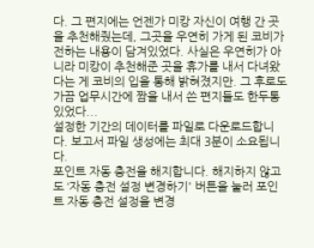다. 그 편지에는 언젠가 미캉 자신이 여행 간 곳을 추천해줬는데, 그곳을 우연히 가게 된 코비가 전하는 내용이 담겨있었다. 사실은 우연히가 아니라 미캉이 추천해준 곳을 휴가를 내서 다녀왔다는 게 코비의 입을 통해 밝혀졌지만. 그 후로도 가끔 업무시간에 짬을 내서 쓴 편지들도 한두통 있었다...
설정한 기간의 데이터를 파일로 다운로드합니다. 보고서 파일 생성에는 최대 3분이 소요됩니다.
포인트 자동 충전을 해지합니다. 해지하지 않고도 ‘자동 충전 설정 변경하기' 버튼을 눌러 포인트 자동 충전 설정을 변경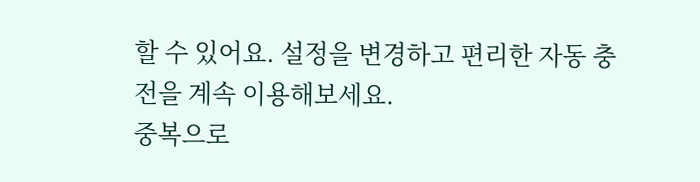할 수 있어요. 설정을 변경하고 편리한 자동 충전을 계속 이용해보세요.
중복으로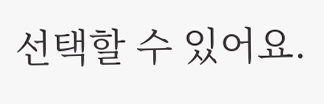선택할 수 있어요.